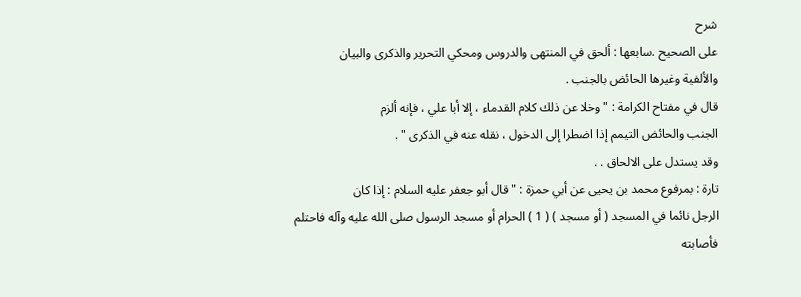شرح
على الصحيح .سابعها : ألحق في المنتهى والدروس ومحكي التحرير والذكرى والبيان
والألفية وغيرها الحائض بالجنب .
قال في مفتاح الكرامة : " وخلا عن ذلك كلام القدماء ، إلا أبا علي ، فإنه ألزم
الجنب والحائض التيمم إذا اضطرا إلى الدخول ، نقله عنه في الذكرى " .
وقد يستدل على الالحاق . .
تارة : بمرفوع محمد بن يحيى عن أبي حمزة : " قال أبو جعفر عليه السلام : إذا كان
الرجل نائما في المسجد ( أو مسجد ) ( 1 ) الحرام أو مسجد الرسول صلى الله عليه وآله فاحتلم
فأصابته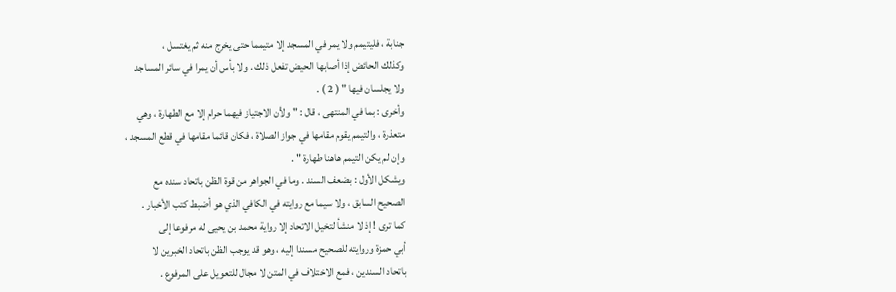جنابة ، فليتيمم ولا يمر في المسجد إلا متيمما حتى يخرج منه ثم يغتسل ،
وكذلك الحائض إذا أصابها الحيض تفعل ذلك . ولا بأس أن يمرا في سائر المساجد
ولا يجلسان فيها " ( 2 ) .
وأخرى : بما في المنتهى ، قال : " ولأن الاجتياز فيهما حرام إلا مع الطهارة ، وهي
متعذرة ، والتيمم يقوم مقامها في جواز الصلاة ، فكان قائما مقامها في قطع المسجد ،
وإن لم يكن التيمم هاهنا طهارة " .
ويشكل الأول : بضعف السند . وما في الجواهر من قوة الظن باتحاد سنده مع
الصحيح السابق ، ولا سيما مع روايته في الكافي الذي هو أضبط كتب الأخبار .
كما ترى ! إذ لا منشأ لتخيل الاتحاد إلا رواية محمد بن يحيى له مرفوعا إلى
أبي حمزة وروايته للصحيح مسندا إليه ، وهو قد يوجب الظن باتحاد الخبرين لا
باتحاد السندين ، فمع الاختلاف في المتن لا مجال للتعويل على المرفوع .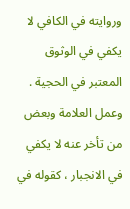وروايته في الكافي لا يكفي في الوثوق المعتبر في الحجية .
وعمل العلامة وبعض من تأخر عنه لا يكفي في الانجبار ، كقوله في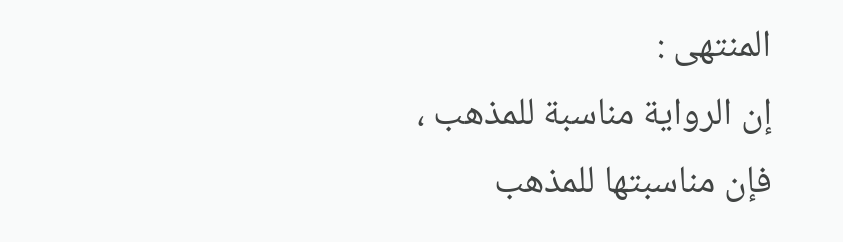المنتهى :
إن الرواية مناسبة للمذهب ، فإن مناسبتها للمذهب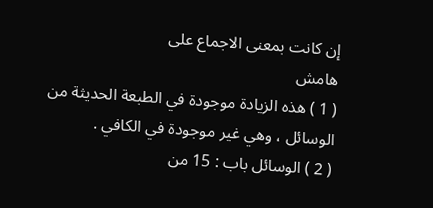إن كانت بمعنى الاجماع على
هامش
( 1 ) هذه الزيادة موجودة في الطبعة الحديثة من الوسائل ، وهي غير موجودة في الكافي .
( 2 ) الوسائل باب : 15 من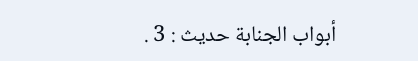أبواب الجنابة حديث : 3 .